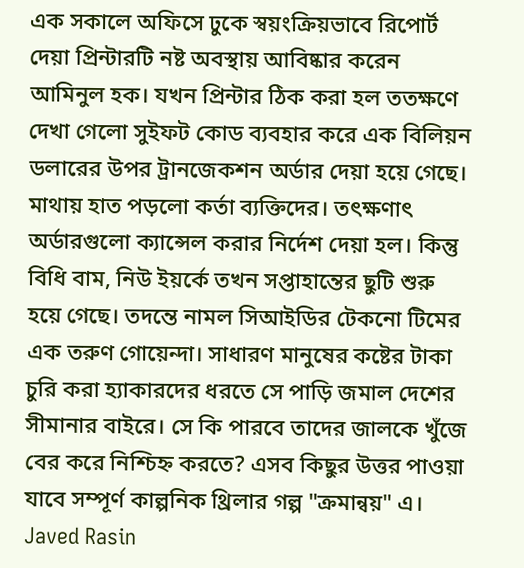এক সকালে অফিসে ঢুকে স্বয়ংক্রিয়ভাবে রিপোর্ট দেয়া প্রিন্টারটি নষ্ট অবস্থায় আবিষ্কার করেন আমিনুল হক। যখন প্রিন্টার ঠিক করা হল ততক্ষণে দেখা গেলো সুইফট কোড ব্যবহার করে এক বিলিয়ন ডলারের উপর ট্রানজেকশন অর্ডার দেয়া হয়ে গেছে। মাথায় হাত পড়লো কর্তা ব্যক্তিদের। তৎক্ষণাৎ অর্ডারগুলো ক্যান্সেল করার নির্দেশ দেয়া হল। কিন্তু বিধি বাম, নিউ ইয়র্কে তখন সপ্তাহান্তের ছুটি শুরু হয়ে গেছে। তদন্তে নামল সিআইডির টেকনো টিমের এক তরুণ গোয়েন্দা। সাধারণ মানুষের কষ্টের টাকা চুরি করা হ্যাকারদের ধরতে সে পাড়ি জমাল দেশের সীমানার বাইরে। সে কি পারবে তাদের জালকে খুঁজে বের করে নিশ্চিহ্ন করতে? এসব কিছুর উত্তর পাওয়া যাবে সম্পূর্ণ কাল্পনিক থ্রিলার গল্প "ক্রমান্বয়" এ।
Javed Rasin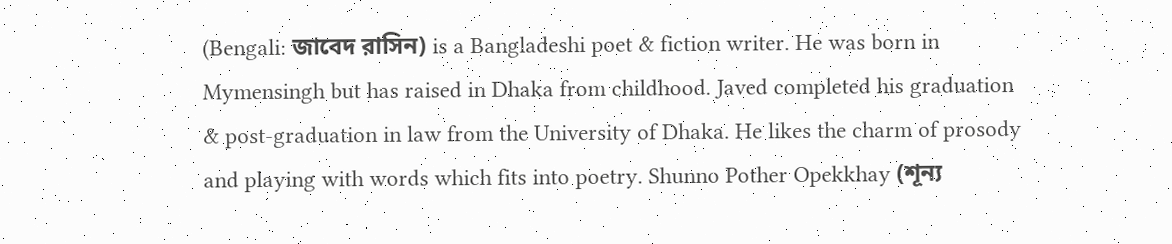(Bengali: জাবেদ রাসিন) is a Bangladeshi poet & fiction writer. He was born in Mymensingh but has raised in Dhaka from childhood. Javed completed his graduation & post-graduation in law from the University of Dhaka. He likes the charm of prosody and playing with words which fits into poetry. Shunno Pother Opekkhay (শূন্য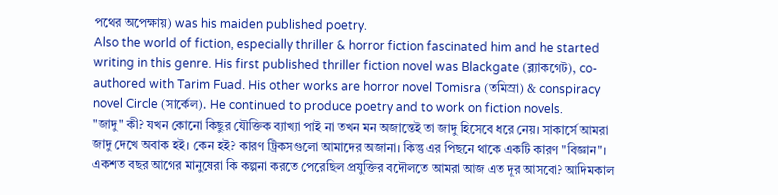পথের অপেক্ষায়) was his maiden published poetry.
Also the world of fiction, especially thriller & horror fiction fascinated him and he started writing in this genre. His first published thriller fiction novel was Blackgate (ব্ল্যাকগেট), co-authored with Tarim Fuad. His other works are horror novel Tomisra (তমিস্রা) & conspiracy novel Circle (সার্কেল). He continued to produce poetry and to work on fiction novels.
"জাদু" কী? যখন কোনো কিছুর যৌক্তিক ব্যাখ্যা পাই না তখন মন অজান্তেই তা জাদু হিসেবে ধরে নেয়। সাকার্সে আমরা জাদু দেখে অবাক হই। কেন হই? কারণ ট্রিকসগুলো আমাদের অজানা। কিন্তু এর পিছনে থাকে একটি কারণ "বিজ্ঞান"। একশত বছর আগের মানুষেরা কি কল্পনা করতে পেরেছিল প্রযুক্তির বদৌলতে আমরা আজ এত দূর আসবো? আদিমকাল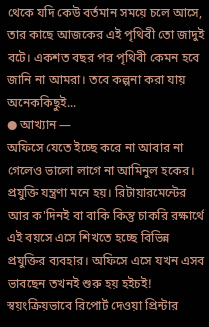থেকে যদি কেউ বর্তমান সময়ে চলে আসে, তার কাছে আজকের এই পৃথিবী তো জাদুই বটে। একশত বছর পর পৃথিবী কেমন হবে জানি না আমরা। তবে কল্পনা করা যায় অনেককিছুই...
● আখ্যান —
অফিসে যেতে ইচ্ছে করে না আবার না গেলেও ভালো লাগে না আমিনুল হকের। প্রযুক্তি যন্ত্রণা মনে হয়। রিটায়ারমেন্টের আর ক'দিনই বা বাকি কিন্তু চাকরি রক্ষার্থে এই বয়সে এসে শিখতে হচ্ছে বিভিন্ন প্রযুক্তির ব্যবহার। অফিসে এসে যখন এসব ভাবছেন তখনই শুরু হয় হইচই! স্বয়ংক্রিয়ভাবে রিপোর্ট দেওয়া প্রিন্টার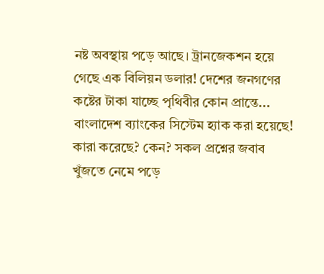নষ্ট অবস্থায় পড়ে আছে। ট্রানজেকশন হয়ে গেছে এক বিলিয়ন ডলার! দেশের জনগণের কষ্টের টাকা যাচ্ছে পৃথিবীর কোন প্রান্তে...
বাংলাদেশ ব্যাংকের সিস্টেম হ্যাক করা হয়েছে! কারা করেছে? কেন? সকল প্রশ্নের জবাব খুঁজতে নেমে পড়ে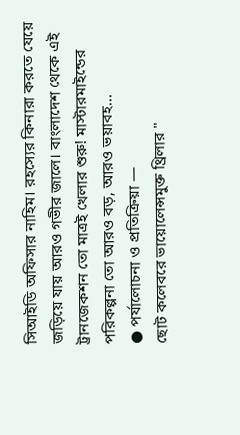সিআইডি অফিসার নাহিম। রহস্যের কিনারা করতে যেয়ে জড়িয়ে যায় আরও গভীর জালে। বাংলাদেশ থেকে এই ট্রানজেকশন তো মাত্রই খেলার শুরু! মাস্টারমাইন্ডের পরিকল্পনা তো আরও বড়, আরও ভয়াবহ...
● পর্যালোচনা ও প্রতিক্রিয়া —
ছোট কলেবরে ভায়োলেন্সমুক্ত থ্রিলার "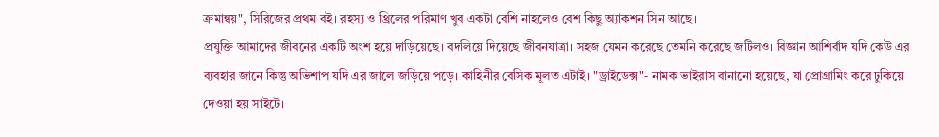ক্রমান্বয়", সিরিজের প্রথম বই। রহস্য ও থ্রিলের পরিমাণ খুব একটা বেশি নাহলেও বেশ কিছু অ্যাকশন সিন আছে।
প্রযুক্তি আমাদের জীবনের একটি অংশ হয়ে দাড়িয়েছে। বদলিয়ে দিয়েছে জীবনযাত্রা। সহজ যেমন করেছে তেমনি করেছে জটিলও। বিজ্ঞান আশির্বাদ যদি কেউ এর ব্যবহার জানে কিন্তু অভিশাপ যদি এর জালে জড়িয়ে পড়ে। কাহিনীর বেসিক মূলত এটাই। "ড্রাইডেক্স"- নামক ভাইরাস বানানো হয়েছে, যা প্রোগ্রামিং করে ঢুকিয়ে দেওয়া হয় সাইটে।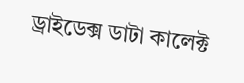ড্রাইডেক্স ডাটা কালেক্ট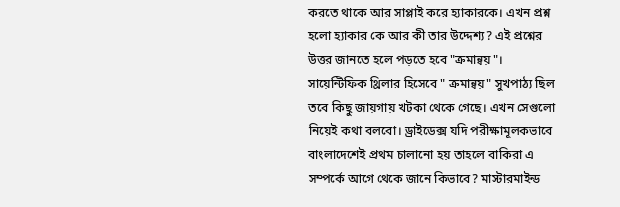করতে থাকে আর সাপ্লাই করে হ্যাকারকে। এখন প্রশ্ন হলো হ্যাকার কে আর কী তার উদ্দেশ্য? এই প্রশ্নের উত্তর জানতে হলে পড়তে হবে "ক্রমান্বয়"।
সায়েন্টিফিক থ্রিলার হিসেবে " ক্রমান্বয়" সুখপাঠ্য ছিল তবে কিছু জায়গায় খটকা থেকে গেছে। এখন সেগুলো নিয়েই কথা বলবো। ড্রাইডেক্স যদি পরীক্ষামূলকভাবে বাংলাদেশেই প্রথম চালানো হয় তাহলে বাকিরা এ সম্পর্কে আগে থেকে জানে কিভাবে? মাস্টারমাইন্ড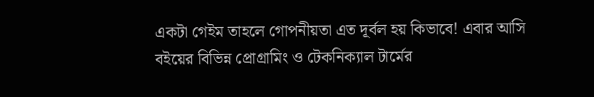একটা গেইম তাহলে গোপনীয়তা এত দূর্বল হয় কিভাবে! এবার আসি বইয়ের বিভিন্ন প্রোগ্রামিং ও টেকনিক্যাল টার্মের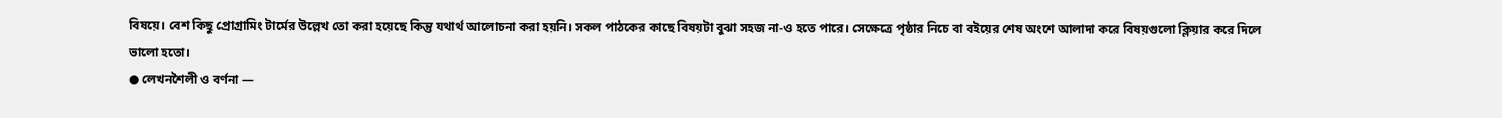বিষয়ে। বেশ কিছু প্রোগ্রামিং টার্মের উল্লেখ তো করা হয়েছে কিন্তু যথার্থ আলোচনা করা হয়নি। সকল পাঠকের কাছে বিষয়টা বুঝা সহজ না-ও হতে পারে। সেক্ষেত্রে পৃষ্ঠার নিচে বা বইয়ের শেষ অংশে আলাদা করে বিষয়গুলো ক্লিয়ার করে দিলে ভালো হতো।
● লেখনশৈলী ও বর্ণনা —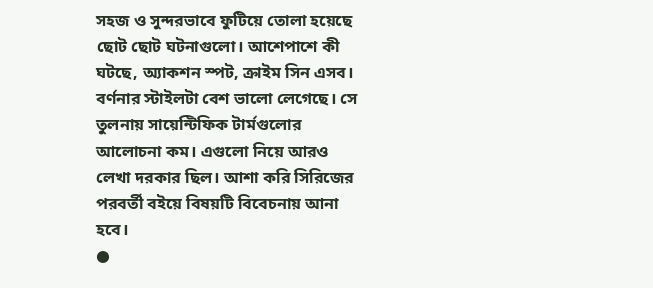সহজ ও সুন্দরভাবে ফুটিয়ে তোলা হয়েছে ছোট ছোট ঘটনাগুলো। আশেপাশে কী ঘটছে, অ্যাকশন স্পট, ক্রাইম সিন এসব। বর্ণনার স্টাইলটা বেশ ভালো লেগেছে। সে তুলনায় সায়েন্টিফিক টার্মগুলোর আলোচনা কম। এগুলো নিয়ে আরও লেখা দরকার ছিল। আশা করি সিরিজের পরবর্তী বইয়ে বিষয়টি বিবেচনায় আনা হবে।
●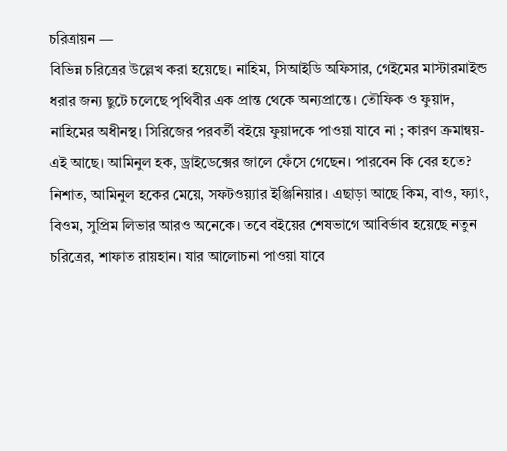চরিত্রায়ন —
বিভিন্ন চরিত্রের উল্লেখ করা হয়েছে। নাহিম, সিআইডি অফিসার, গেইমের মাস্টারমাইন্ড ধরার জন্য ছুটে চলেছে পৃথিবীর এক প্রান্ত থেকে অন্যপ্রান্তে। তৌফিক ও ফুয়াদ, নাহিমের অধীনস্থ। সিরিজের পরবর্তী বইয়ে ফুয়াদকে পাওয়া যাবে না ; কারণ ক্রমান্বয়- এই আছে। আমিনুল হক, ড্রাইডেক্সের জালে ফেঁসে গেছেন। পারবেন কি বের হতে? নিশাত, আমিনুল হকের মেয়ে, সফটওয়্যার ইঞ্জিনিয়ার। এছাড়া আছে কিম, বাও, ফ্যাং, বিওম, সুপ্রিম লিভার আরও অনেকে। তবে বইয়ের শেষভাগে আবির্ভাব হয়েছে নতুন চরিত্রের, শাফাত রায়হান। যার আলোচনা পাওয়া যাবে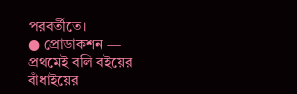পরবর্তীতে।
● প্রোডাকশন —
প্রথমেই বলি বইয়ের বাঁধাইয়ের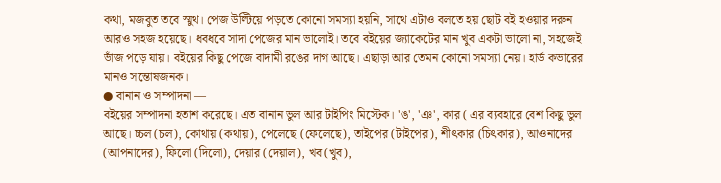কথা, মজবুত তবে স্মুথ। পেজ উল্টিয়ে পড়তে কোনো সমস্যা হয়নি, সাথে এটাও বলতে হয় ছোট বই হওয়ার দরুন আরও সহজ হয়েছে। ধবধবে সাদা পেজের মান ভালোই। তবে বইয়ের জ্যাকেটের মান খুব একটা ভালো না, সহজেই ভাঁজ পড়ে যায়। বইয়ের কিছু পেজে বাদামী রঙের দাগ আছে। এছাড়া আর তেমন কোনো সমস্যা নেয়। হার্ড কভারের মানও সন্তোষজনক।
● বানান ও সম্পাদনা —
বইয়ের সম্পাদনা হতাশ করেছে। এত বানান ভুল আর টাইপিং মিস্টেক। 'ঙ', 'ঞ', কার ( এর ব্যবহারে বেশ কিছু ভুল আছে। চ্চল (চল), কোথায় (কথায়), পেলেছে (ফেলেছে), তাইপের (টাইপের), শীৎকার (চিৎকার), আওনাদের (আপনাদের), ফিলো (দিলো), দেয়ার (দেয়াল), খব(খুব),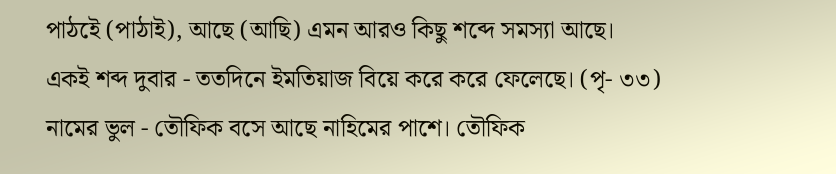পাঠইে (পাঠাই), আছে (আছি) এমন আরও কিছু শব্দে সমস্যা আছে।
একই শব্দ দুবার - ততদিনে ইমতিয়াজ বিয়ে করে করে ফেলেছে। (পৃ- ৩৩)
নামের ভুল - তৌফিক বসে আছে নাহিমের পাশে। তৌফিক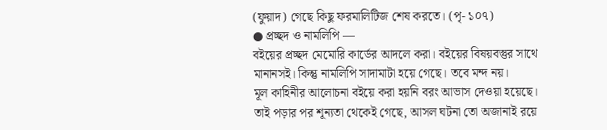(ফুয়াদ) গেছে কিছু ফরমালিটিজ শেষ করতে। (পৃ- ১০৭)
● প্রচ্ছদ ও নামলিপি —
বইয়ের প্রচ্ছদ মেমোরি কার্ডের আদলে করা। বইয়ের বিষয়বস্তুর সাথে মানানসই। কিন্তু নামলিপি সাদামাটা হয়ে গেছে। তবে মন্দ নয়।
মূল কাহিনীর আলোচনা বইয়ে করা হয়নি বরং আভাস দেওয়া হয়েছে। তাই পড়ার পর শূন্যতা থেকেই গেছে, আসল ঘটনা তো অজানাই রয়ে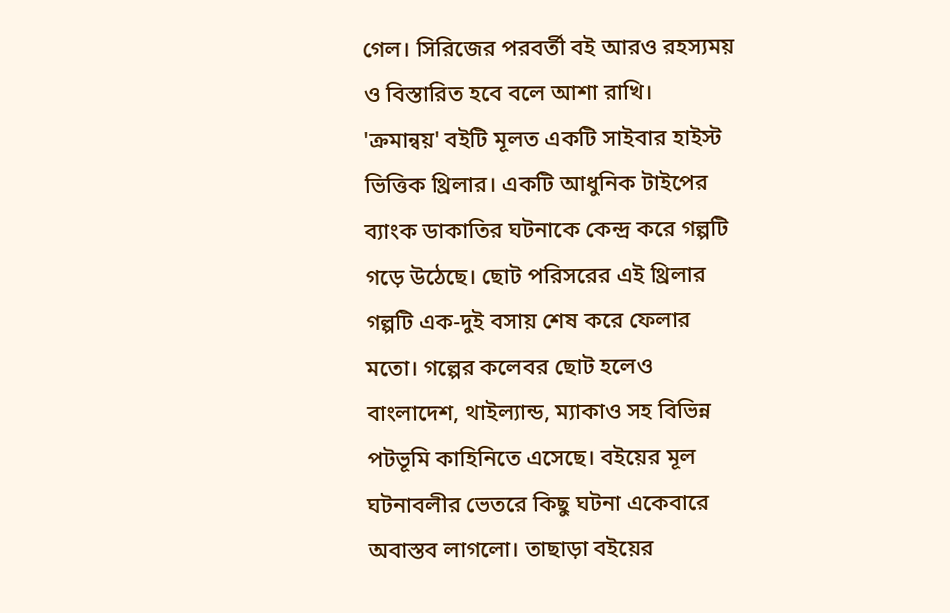গেল। সিরিজের পরবর্তী বই আরও রহস্যময় ও বিস্তারিত হবে বলে আশা রাখি।
'ক্রমান্বয়' বইটি মূলত একটি সাইবার হাইস্ট ভিত্তিক থ্রিলার। একটি আধুনিক টাইপের ব্যাংক ডাকাতির ঘটনাকে কেন্দ্র করে গল্পটি গড়ে উঠেছে। ছোট পরিসরের এই থ্রিলার গল্পটি এক-দুই বসায় শেষ করে ফেলার মতো। গল্পের কলেবর ছোট হলেও বাংলাদেশ, থাইল্যান্ড, ম্যাকাও সহ বিভিন্ন পটভূমি কাহিনিতে এসেছে। বইয়ের মূল ঘটনাবলীর ভেতরে কিছু ঘটনা একেবারে অবাস্তব লাগলো। তাছাড়া বইয়ের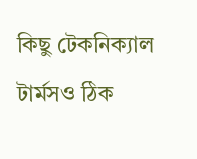কিছু টেকনিক্যাল টার্মসও ঠিক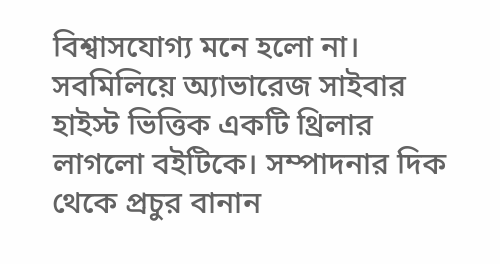বিশ্বাসযোগ্য মনে হলো না। সবমিলিয়ে অ্যাভারেজ সাইবার হাইস্ট ভিত্তিক একটি থ্রিলার লাগলো বইটিকে। সম্পাদনার দিক থেকে প্রচুর বানান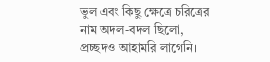ভুল এবং কিছু ক্ষেত্রে চরিত্রের নাম অদল-বদল ছিলো, প্রচ্ছদও আহামরি লাগেনি।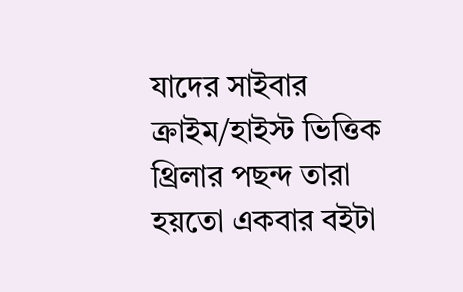যাদের সাইবার ক্রাইম/হাইস্ট ভিত্তিক থ্রিলার পছন্দ তারা হয়তো একবার বইটা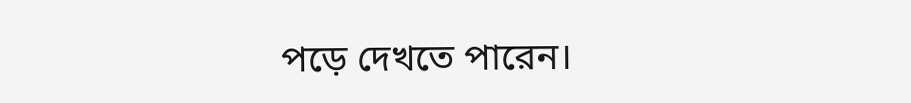পড়ে দেখতে পারেন।